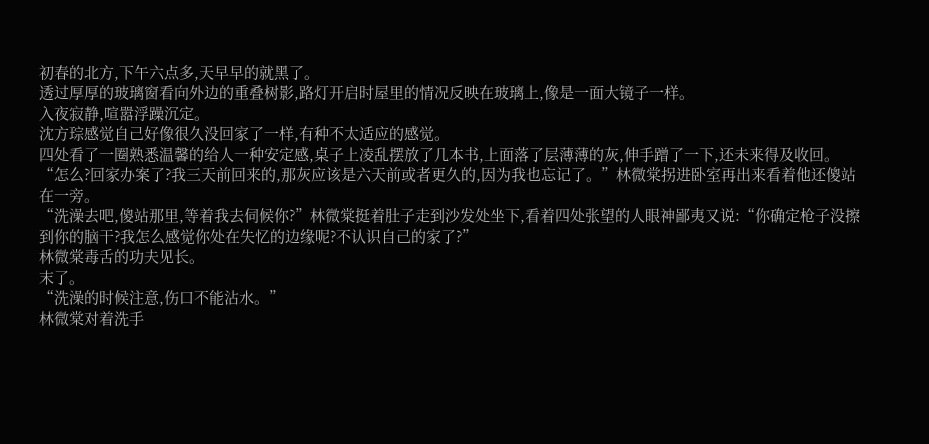初春的北方,下午六点多,天早早的就黑了。
透过厚厚的玻璃窗看向外边的重叠树影,路灯开启时屋里的情况反映在玻璃上,像是一面大镜子一样。
入夜寂静,喧嚣浮躁沉定。
沈方琮感觉自己好像很久没回家了一样,有种不太适应的感觉。
四处看了一圈熟悉温馨的给人一种安定感,桌子上凌乱摆放了几本书,上面落了层薄薄的灰,伸手蹭了一下,还未来得及收回。
“怎么?回家办案了?我三天前回来的,那灰应该是六天前或者更久的,因为我也忘记了。”林微棠拐进卧室再出来看着他还傻站在一旁。
“洗澡去吧,傻站那里,等着我去伺候你?”林微棠挺着肚子走到沙发处坐下,看着四处张望的人眼神鄙夷又说:“你确定枪子没擦到你的脑干?我怎么感觉你处在失忆的边缘呢?不认识自己的家了?”
林微棠毒舌的功夫见长。
末了。
“洗澡的时候注意,伤口不能沾水。”
林微棠对着洗手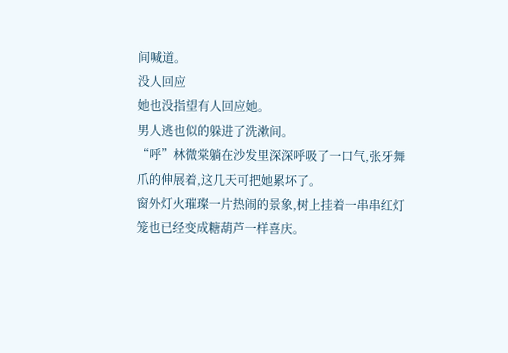间喊道。
没人回应
她也没指望有人回应她。
男人逃也似的躲进了洗漱间。
“呼”林微棠躺在沙发里深深呼吸了一口气,张牙舞爪的伸展着,这几天可把她累坏了。
窗外灯火璀璨一片热闹的景象,树上挂着一串串红灯笼也已经变成糖葫芦一样喜庆。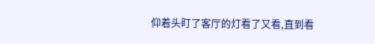仰着头盯了客厅的灯看了又看,直到看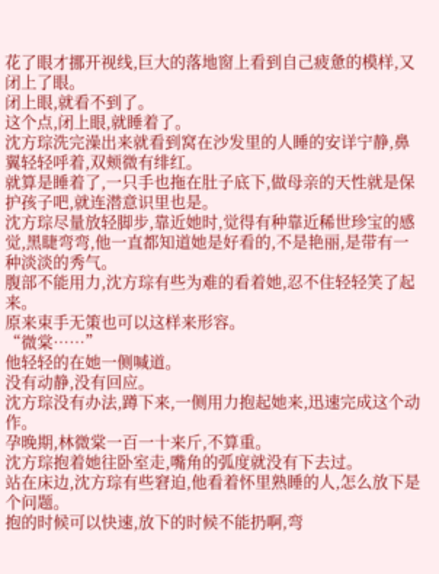花了眼才挪开视线,巨大的落地窗上看到自己疲惫的模样,又闭上了眼。
闭上眼,就看不到了。
这个点,闭上眼,就睡着了。
沈方琮洗完澡出来就看到窝在沙发里的人睡的安详宁静,鼻翼轻轻呼着,双颊微有绯红。
就算是睡着了,一只手也拖在肚子底下,做母亲的天性就是保护孩子吧,就连潜意识里也是。
沈方琮尽量放轻脚步,靠近她时,觉得有种靠近稀世珍宝的感觉,黑睫弯弯,他一直都知道她是好看的,不是艳丽,是带有一种淡淡的秀气。
腹部不能用力,沈方琮有些为难的看着她,忍不住轻轻笑了起来。
原来束手无策也可以这样来形容。
“微棠……”
他轻轻的在她一侧喊道。
没有动静,没有回应。
沈方琮没有办法,蹲下来,一侧用力抱起她来,迅速完成这个动作。
孕晚期,林微棠一百一十来斤,不算重。
沈方琮抱着她往卧室走,嘴角的弧度就没有下去过。
站在床边,沈方琮有些窘迫,他看着怀里熟睡的人,怎么放下是个问题。
抱的时候可以快速,放下的时候不能扔啊,弯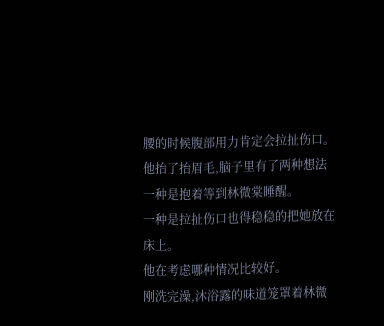腰的时候腹部用力肯定会拉扯伤口。
他抬了抬眉毛,脑子里有了两种想法
一种是抱着等到林微棠睡醒。
一种是拉扯伤口也得稳稳的把她放在床上。
他在考虑哪种情况比较好。
刚洗完澡,沐浴露的味道笼罩着林微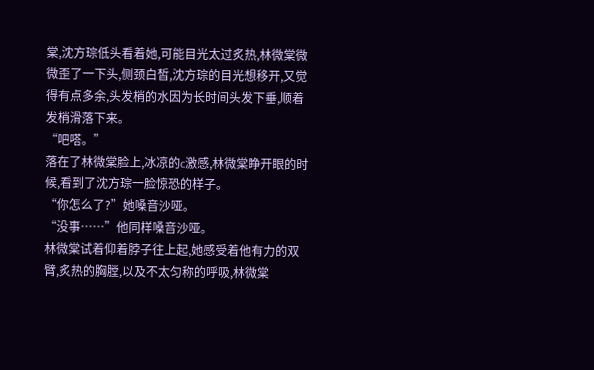棠,沈方琮低头看着她,可能目光太过炙热,林微棠微微歪了一下头,侧颈白皙,沈方琮的目光想移开,又觉得有点多余,头发梢的水因为长时间头发下垂,顺着发梢滑落下来。
“吧嗒。”
落在了林微棠脸上,冰凉的c激感,林微棠睁开眼的时候,看到了沈方琮一脸惊恐的样子。
“你怎么了?”她嗓音沙哑。
“没事……”他同样嗓音沙哑。
林微棠试着仰着脖子往上起,她感受着他有力的双臂,炙热的胸膛,以及不太匀称的呼吸,林微棠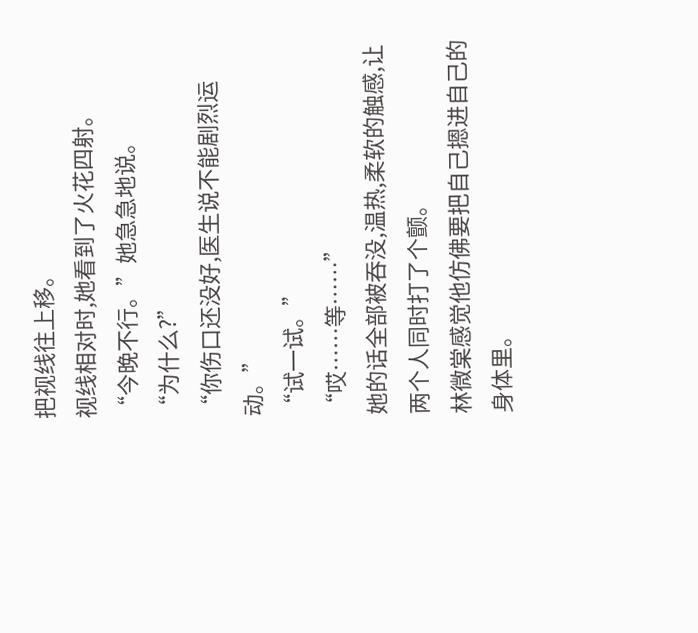把视线往上移。
视线相对时,她看到了火花四射。
“今晚不行。”她急急地说。
“为什么?”
“你伤口还没好,医生说不能剧烈运动。”
“试一试。”
“哎……等……”
她的话全部被吞没,温热,柔软的触感,让两个人同时打了个颤。
林微棠感觉他仿佛要把自己摁进自己的身体里。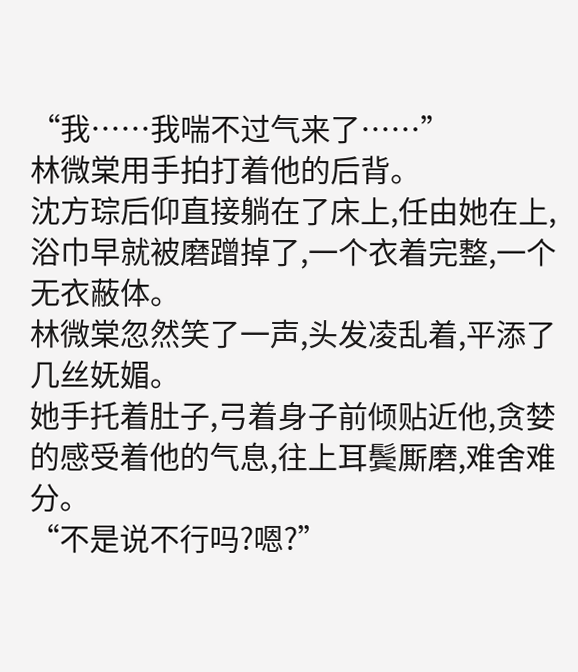“我……我喘不过气来了……”
林微棠用手拍打着他的后背。
沈方琮后仰直接躺在了床上,任由她在上,浴巾早就被磨蹭掉了,一个衣着完整,一个无衣蔽体。
林微棠忽然笑了一声,头发凌乱着,平添了几丝妩媚。
她手托着肚子,弓着身子前倾贴近他,贪婪的感受着他的气息,往上耳鬓厮磨,难舍难分。
“不是说不行吗?嗯?”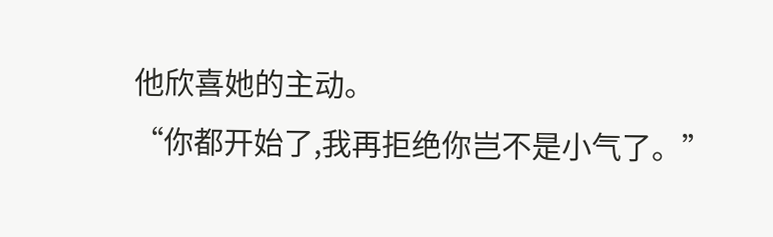他欣喜她的主动。
“你都开始了,我再拒绝你岂不是小气了。”